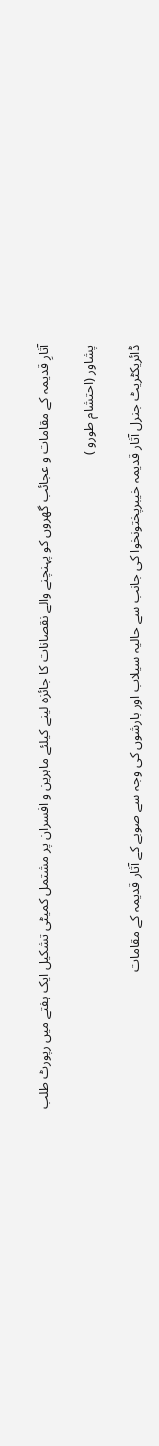آثارِ قدیمہ کے مقامات و عجائب گھروں کو پہنچنے والے نقصانات کا جائزہ لینے کیلئے ماہرین و افسران پر مشتمل کمیٹی تشکیل ایک ہفتے میں رپورٹ طلب

پشاور (احتشام طورو )

ڈائریکٹریٹ جنرل آثار قدیمہ خیبرپختونخوا کی جانب سے حالیہ سیلاب اور بارشوں کی وجہ سے صوبے کے آثار قدیمہ کے مقامات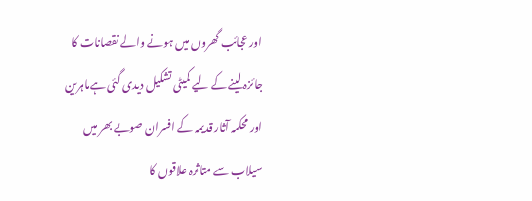اور عجائب گھروں میں ہونے والے نقصانات کا جائزہ لینے کے لیے کمیٹی تشکیل دیدی گئی ہےماہرین اور محکمہ آثار قدیمہ کے افسران صوبے بھر میں سیلاب سے متاثرہ علاقوں کا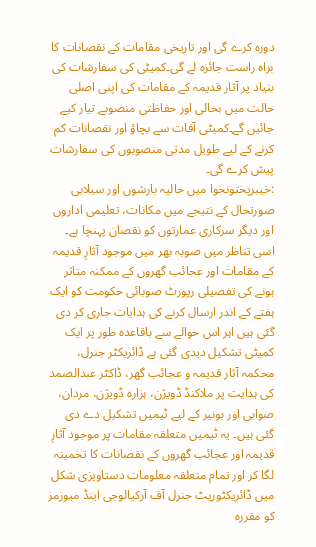دورہ کرے گی اور تاریخی مقامات کے نقصانات کا براہ راست جائزہ لے گی۔کمیٹی کی سفارشات کی بنیاد پر آثار قدیمہ کے مقامات کی اپنی اصلی حالت میں بحالی اور حفاظتی منصوبے تیار کیے جائیں گے۔کمیٹی آفات سے بچاؤ اور نقصانات کم کرنے کے لیے طویل مدتی منصوبوں کی سفارشات پیش کرے گی۔
:خیبرپختونخوا میں حالیہ بارشوں اور سیلابی صورتحال کے نتیجے میں مکانات، تعلیمی اداروں اور دیگر سرکاری عمارتوں کو نقصان پہنچا ہے۔ اسی تناظر میں صوبہ بھر میں موجود آثارِ قدیمہ کے مقامات اور عجائب گھروں کے ممکنہ متاثر ہونے کی تفصیلی رپورٹ صوبائی حکومت کو ایک ہفتے کے اندر ارسال کرنے کی ہدایات جاری کر دی گئی ہیں اہر اس حوالے سے باقاعدہ طور پر ایک کمیٹی تشکیل دیدی گئی ہے ڈائریکٹر جنرل، محکمہ آثار قدیمہ و عجائب گھر، ڈاکٹر عبدالصمد کی ہدایت پر ملاکنڈ ڈویژن، ہزارہ ڈویژن، مردان، صوابی اور بونیر کے لیے ٹیمیں تشکیل دے دی گئی ہیں۔ یہ ٹیمیں متعلقہ مقامات پر موجود آثارِ قدیمہ اور عجائب گھروں کے نقصانات کا تخمینہ لگا کر اور تمام متعلقہ معلومات دستاویزی شکل میں ڈائریکٹوریٹ جنرل آف آرکیالوجی اینڈ میوزمز کو مقررہ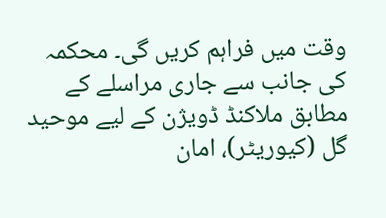وقت میں فراہم کریں گی۔ محکمہ کی جانب سے جاری مراسلے کے مطابق ملاکنڈ ڈویژن کے لیے موحید گل (کیوریٹر)، امان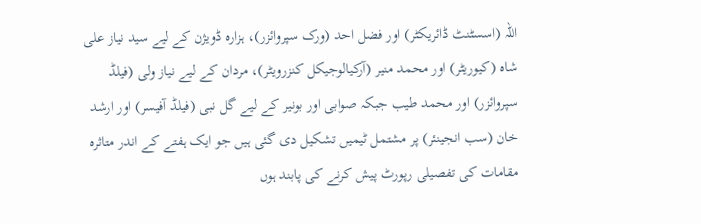اللہ (اسسٹنٹ ڈائریکٹر) اور فضل احد (ورک سپروائزر)، ہزارہ ڈویژن کے لیے سید نیاز علی شاہ (کیوریٹر) اور محمد منیر (آرکیالوجیکل کنزرویٹر)، مردان کے لیے نیاز ولی (فیلڈ سپروائزر) اور محمد طیب جبکہ صوابی اور بونیر کے لیے گل نبی (فیلڈ آفیسر) اور ارشد خان (سب انجینئر) پر مشتمل ٹیمیں تشکیل دی گئی ہیں جو ایک ہفتے کے اندر متاثرہ مقامات کی تفصیلی رپورٹ پیش کرنے کی پابند ہوں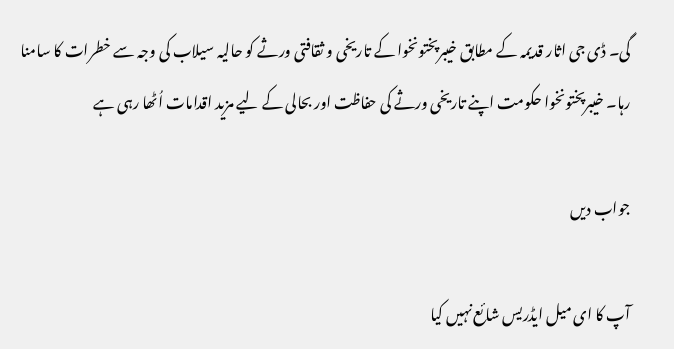گی۔ ڈی جی اثار قدیمہ کے مطابق خیبرپختونخوا کے تاریخی و ثقافتی ورثے کو حالیہ سیلاب کی وجہ سے خطرات کا سامنا رہا۔ خیبرپختونخوا حکومت اپنے تاریخی ورثے کی حفاظت اور بحالی کے لیے مزید اقدامات اُٹھا رہی ہے

جواب دیں

آپ کا ای میل ایڈریس شائع نہیں کیا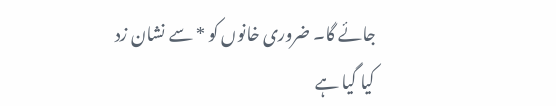جائے گا۔ ضروری خانوں کو * سے نشان زد کیا گیا ہے